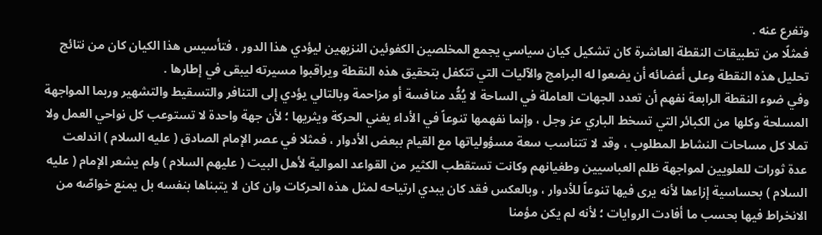وتفرع عنه .
فمثلًا من تطبيقات النقطة العاشرة كان تشكيل كيان سياسي يجمع المخلصين الكفوئين النزيهين ليؤدي هذا الدور ، فتأسيس هذا الكيان كان من نتائج تحليل هذه النقطة وعلى أعضائه أن يضعوا له البرامج والآليات التي تتكفل بتحقيق هذه النقطة ويراقبوا مسيرته ليبقى في إطارها .
وفي ضوء النقطة الرابعة نفهم أن تعدد الجهات العاملة في الساحة لا يُعُّد منافسة أو مزاحمة وبالتالي يؤدي إلى التنافر والتسقيط والتشهير وربما المواجهة المسلحة وكلها من الكبائر التي تسخط الباري عز وجل ، وإنما نفهمها تنوعاً في الأداء يغني الحركة ويثريها ؛ لأن جهة واحدة لا تستوعب كل نواحي العمل ولا تملا كل مساحات النشاط المطلوب ، وقد لا تتناسب سعة مسؤولياتها مع القيام ببعض الأدوار ، فمثلا في عصر الإمام الصادق ( عليه السلام ) اندلعت عدة ثورات للعلويين لمواجهة ظلم العباسيين وطغيانهم وكانت تستقطب الكثير من القواعد الموالية لأهل البيت ( عليهم السلام ) ولم يشعر الإمام ( عليه السلام ) بحساسية إزاءها لأنه يرى فيها تنوعاً للأدوار ، وبالعكس فقد كان يبدي ارتياحه لمثل هذه الحركات وان كان لا يتبناها بنفسه بل يمنع خواصّه من الانخراط فيها بحسب ما أفادت الروايات ؛ لأنه لم يكن مؤمنا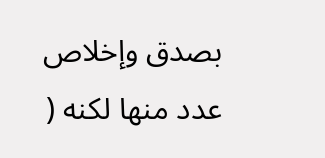بصدق وإخلاص عدد منها لكنه (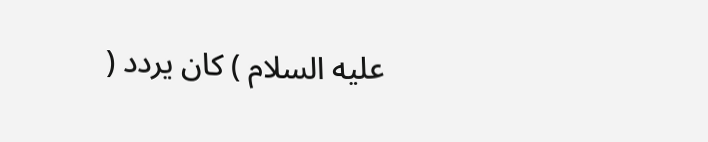عليه السلام ) كان يردد (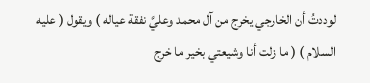لوددتُ أن الخارجي يخرج من آل محمد وعليَّ نفقة عياله ) ويقول ( عليه السلام ) ( ما زلت أنا وشيعتي بخير ما خرج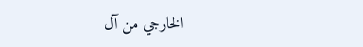الخارجي من آل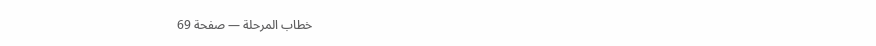خطاب المرحلة — صفحة 69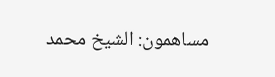مساهمون: الشيخ محمد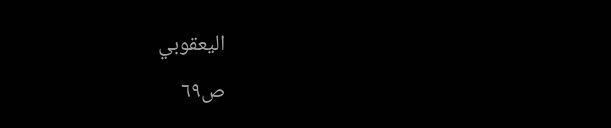اليعقوبي
ص٦٩